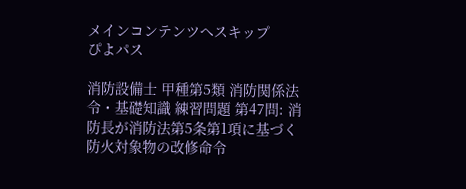メインコンテンツへスキップ
ぴよパス

消防設備士 甲種第5類 消防関係法令・基礎知識 練習問題 第47問: 消防長が消防法第5条第1項に基づく防火対象物の改修命令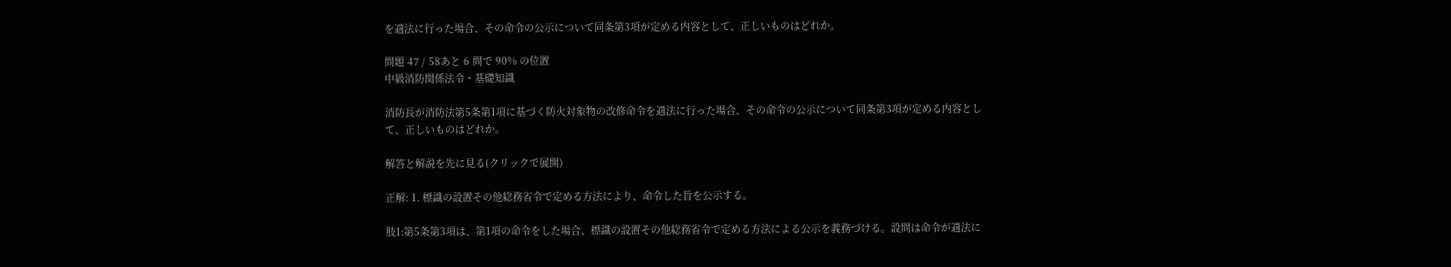を適法に行った場合、その命令の公示について同条第3項が定める内容として、正しいものはどれか。

問題 47 / 58あと 6 問で 90% の位置
中級消防関係法令・基礎知識

消防長が消防法第5条第1項に基づく防火対象物の改修命令を適法に行った場合、その命令の公示について同条第3項が定める内容として、正しいものはどれか。

解答と解説を先に見る(クリックで展開)

正解: 1. 標識の設置その他総務省令で定める方法により、命令した旨を公示する。

肢1:第5条第3項は、第1項の命令をした場合、標識の設置その他総務省令で定める方法による公示を義務づける。設問は命令が適法に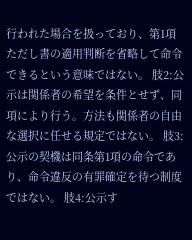行われた場合を扱っており、第1項ただし書の適用判断を省略して命令できるという意味ではない。 肢2:公示は関係者の希望を条件とせず、同項により行う。方法も関係者の自由な選択に任せる規定ではない。 肢3:公示の契機は同条第1項の命令であり、命令違反の有罪確定を待つ制度ではない。 肢4:公示す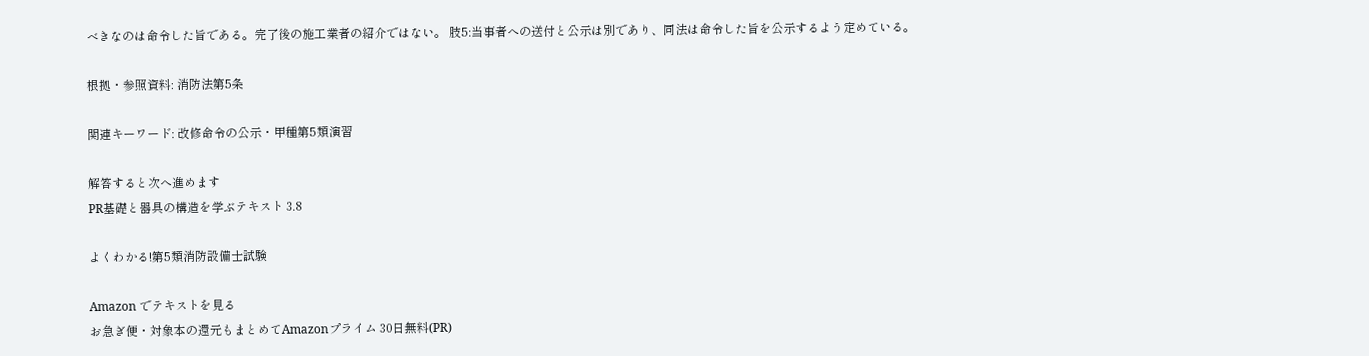べきなのは命令した旨である。完了後の施工業者の紹介ではない。 肢5:当事者への送付と公示は別であり、同法は命令した旨を公示するよう定めている。

根拠・参照資料: 消防法第5条

関連キーワード: 改修命令の公示・甲種第5類演習

解答すると次へ進めます
PR基礎と器具の構造を学ぶテキスト 3.8

よくわかる!第5類消防設備士試験

Amazon でテキストを見る
お急ぎ便・対象本の還元もまとめてAmazonプライム 30日無料(PR)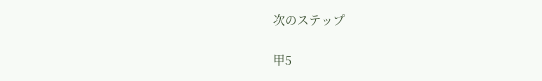次のステップ

甲5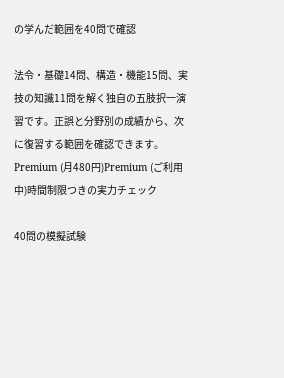の学んだ範囲を40問で確認

法令・基礎14問、構造・機能15問、実技の知識11問を解く独自の五肢択一演習です。正誤と分野別の成績から、次に復習する範囲を確認できます。Premium (月480円)Premium (ご利用中)時間制限つきの実力チェック

40問の模擬試験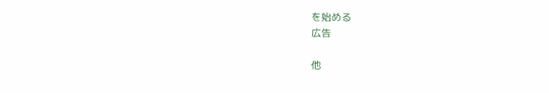を始める
広告

他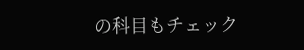の科目もチェック